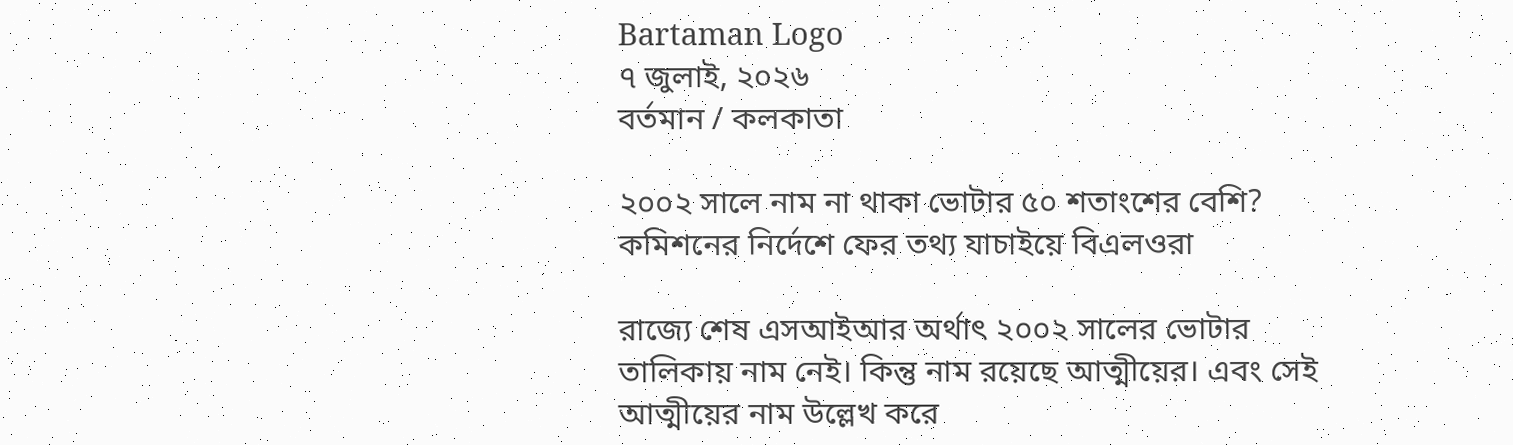Bartaman Logo
৭ জুলাই, ২০২৬
বর্তমান / কলকাতা

২০০২ সালে নাম না থাকা ভোটার ৫০ শতাংশের বেশি? কমিশনের নির্দেশে ফের তথ্য যাচাইয়ে বিএলওরা

রাজ্যে শেষ এসআইআর অর্থাৎ ২০০২ সালের ভোটার তালিকায় নাম নেই। কিন্তু নাম রয়েছে আত্মীয়ের। এবং সেই আত্মীয়ের নাম উল্লেখ করে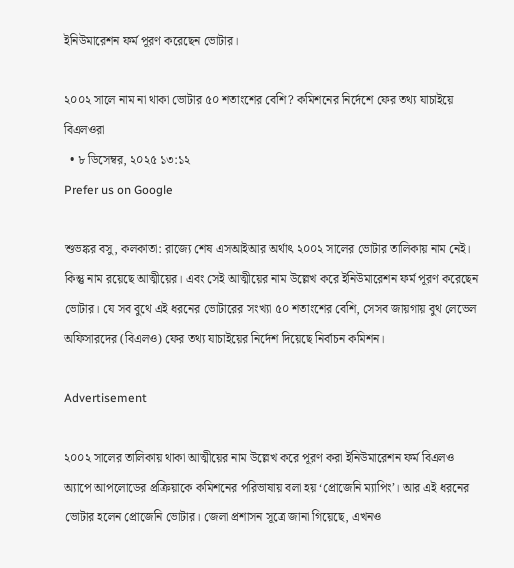ইনিউমারেশন ফর্ম পূরণ করেছেন ভোটার।

২০০২ সালে নাম না থাকা ভোটার ৫০ শতাংশের বেশি? কমিশনের নির্দেশে ফের তথ্য যাচাইয়ে বিএলওরা
  • ৮ ডিসেম্বর, ২০২৫ ১৩:১২
Prefer us on Google

শুভঙ্কর বসু, কলকাতা: রাজ্যে শেষ এসআইআর অর্থাৎ ২০০২ সালের ভোটার তালিকায় নাম নেই। কিন্তু নাম রয়েছে আত্মীয়ের। এবং সেই আত্মীয়ের নাম উল্লেখ করে ইনিউমারেশন ফর্ম পূরণ করেছেন ভোটার। যে সব বুথে এই ধরনের ভোটারের সংখ্যা ৫০ শতাংশের বেশি, সেসব জায়গায় বুথ লেভেল অফিসারদের (বিএলও) ফের তথ্য যাচাইয়ের নির্দেশ দিয়েছে নির্বাচন কমিশন।

Advertisement

২০০২ সালের তালিকায় থাকা আত্মীয়ের নাম উল্লেখ করে পূরণ করা ইনিউমারেশন ফর্ম বিএলও অ্যাপে আপলোডের প্রক্রিয়াকে কমিশনের পরিভাষায় বলা হয় ‘প্রোজেনি ম্যাপিং’। আর এই ধরনের ভোটার হলেন প্রোজেনি ভোটার। জেলা প্রশাসন সূত্রে জানা গিয়েছে, এখনও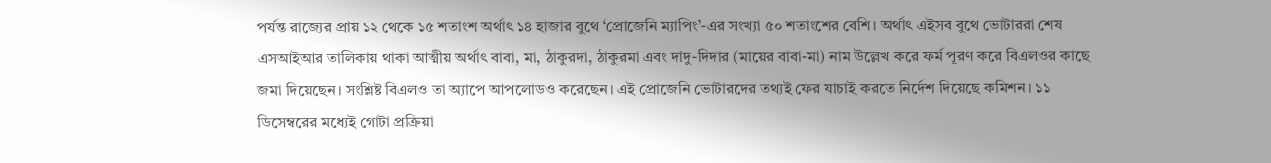পর্যন্ত রাজ্যের প্রায় ১২ থেকে ১৫ শতাংশ অর্থাৎ ১৪ হাজার বুথে ‘প্রোজেনি ম্যাপিং’-এর সংখ্যা ৫০ শতাংশের বেশি। অর্থাৎ এইসব বুথে ভোটাররা শেষ এসআইআর তালিকায় থাকা আত্মীয় অর্থাৎ বাবা, মা, ঠাকুরদা, ঠাকুরমা এবং দাদু-দিদার (মায়ের বাবা-মা) নাম উল্লেখ করে ফর্ম পূরণ করে বিএলওর কাছে জমা দিয়েছেন। সংশ্লিষ্ট বিএলও তা অ্যাপে আপলোডও করেছেন। এই প্রোজেনি ভোটারদের তথ্যই ফের যাচাই করতে নির্দেশ দিয়েছে কমিশন। ১১ ডিসেম্বরের মধ্যেই গোটা প্রক্রিয়া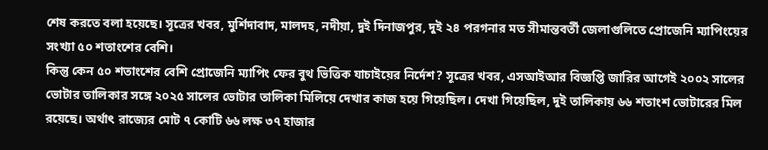শেষ করতে বলা হয়েছে। সূত্রের খবর, মুর্শিদাবাদ, মালদহ, নদীয়া, দুই দিনাজপুর, দুই ২৪ পরগনার মত সীমান্তবর্তী জেলাগুলিতে প্রোজেনি ম্যাপিংয়ের সংখ্যা ৫০ শতাংশের বেশি।
কিন্তু কেন ৫০ শতাংশের বেশি প্রোজেনি ম্যাপিং ফের বুথ ভিত্তিক যাচাইয়ের নির্দেশ? সূত্রের খবর, এসআইআর বিজ্ঞপ্তি জারির আগেই ২০০২ সালের ভোটার তালিকার সঙ্গে ২০২৫ সালের ভোটার তালিকা মিলিয়ে দেখার কাজ হয়ে গিয়েছিল। দেখা গিয়েছিল, দুই তালিকায় ৬৬ শতাংশ ভোটারের মিল রয়েছে। অর্থাৎ রাজ্যের মোট ৭ কোটি ৬৬ লক্ষ ৩৭ হাজার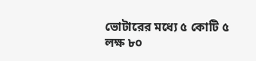ভোটারের মধ্যে ৫ কোটি ৫ লক্ষ ৮০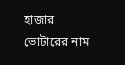হাজার ভোটারের নাম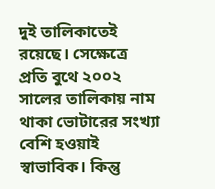দুই তালিকাতেই রয়েছে। সেক্ষেত্রে প্রতি বুথে ২০০২ সালের তালিকায় নাম থাকা ভোটারের সংখ্যা বেশি হওয়াই স্বাভাবিক। কিন্তু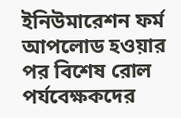ইনিউমারেশন ফর্ম আপলোড হওয়ার পর বিশেষ রোল পর্যবেক্ষকদের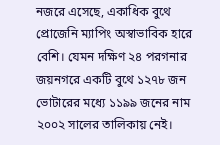নজরে এসেছে, একাধিক বুথে প্রোজেনি ম্যাপিং অস্বাভাবিক হারে বেশি। যেমন দক্ষিণ ২৪ পরগনার জয়নগরে একটি বুথে ১২৭৮ জন ভোটারের মধ্যে ১১৯৯ জনের নাম ২০০২ সালের তালিকায় নেই।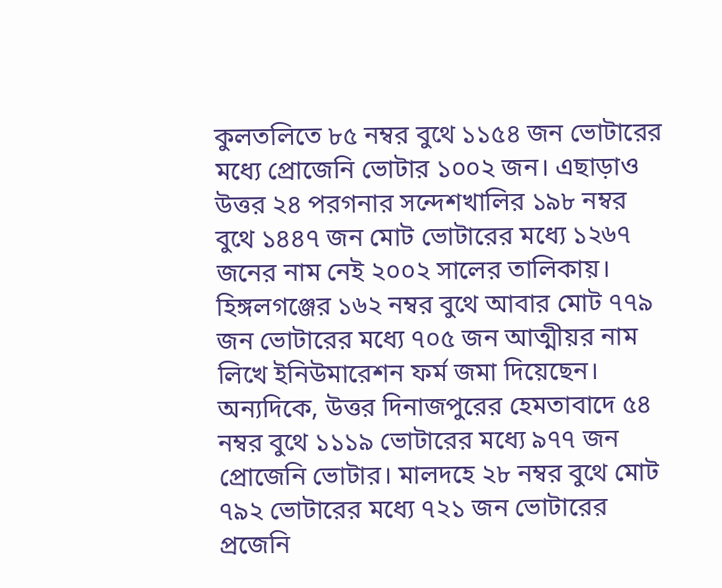কুলতলিতে ৮৫ নম্বর বুথে ১১৫৪ জন ভোটারের মধ্যে প্রোজেনি ভোটার ১০০২ জন। এছাড়াও উত্তর ২৪ পরগনার সন্দেশখালির ১৯৮ নম্বর বুথে ১৪৪৭ জন মোট ভোটারের মধ্যে ১২৬৭ জনের নাম নেই ২০০২ সালের তালিকায়। হিঙ্গলগঞ্জের ১৬২ নম্বর বুথে আবার মোট ৭৭৯ জন ভোটারের মধ্যে ৭০৫ জন আত্মীয়র নাম লিখে ইনিউমারেশন ফর্ম জমা দিয়েছেন। অন্যদিকে, উত্তর দিনাজপুরের হেমতাবাদে ৫৪ নম্বর বুথে ১১১৯ ভোটারের মধ্যে ৯৭৭ জন প্রোজেনি ভোটার। মালদহে ২৮ নম্বর বুথে মোট ৭৯২ ভোটারের মধ্যে ৭২১ জন ভোটারের প্রজেনি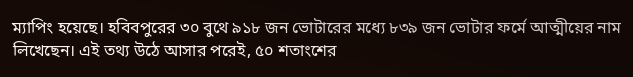ম্যাপিং হয়েছে। হবিবপুরের ৩০ বুথে ৯১৮ জন ভোটারের মধ্যে ৮৩৯ জন ভোটার ফর্মে আত্মীয়ের নাম লিখেছেন। এই তথ্য উঠে আসার পরেই, ৫০ শতাংশের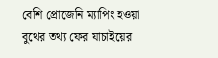বেশি প্রোজেনি ম্যাপিং হওয়া বুথের তথ্য ফের যাচাইয়ের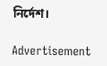নির্দেশ।

Advertisement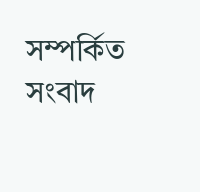সম্পর্কিত সংবাদ